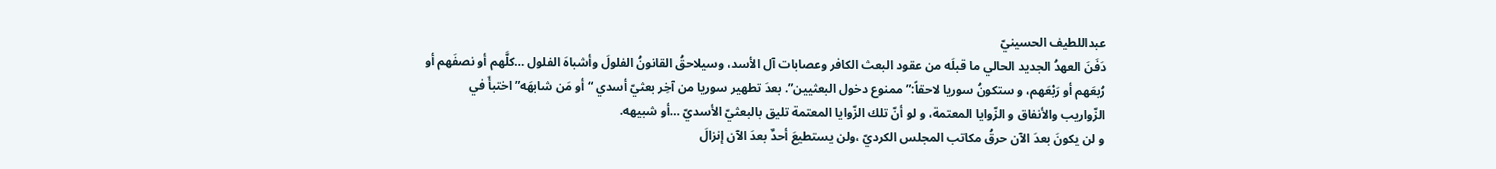عبداللطيف الحسينيّ
دَفَنَ العهدُ الجديد الحالي ما قبلَه من عقود البعث الكافر وعصابات آل الأسد، وسيلاحقُ القانونُ الفلولَ وأشباهَ الفلول …كلَّهم أو نصفَهم أو رُبعَهم أو رَبْعَهم، و ستكونُ سوريا لاحقاً:”ممنوع دخول البعثيين”. بعدَ تطهير سوريا من آخِر بعثيّ أسدي “أو مَن شابهَه”اختبأَ في الزّواريب والأنفاق و الزّوايا المعتمة، و لو أنّ تلك الزّوايا المعتمة تليق بالبعثيّ الأسديّ …أو شبيهه.
و لن يكونَ بعدَ الآن حرقُ مكاتب المجلس الكرديّ ،ولن يستطيعَ أحدٌ بعدَ الآن إنزالَ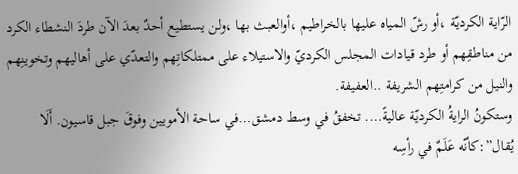الرّاية الكرديّة ،أو رشّ المياه عليها بالخراطيم ،أوالعبث بها ،ولن يستطيع أحدٌ بعدَ الآن طردَ النشطاء الكرد من مناطقِهم أو طرد قيادات المجلس الكرديّ والاستيلاء على ممتلكاتِهم والتعدّي على أهاليهم وتخوينِهم والنيل من كرامتِهم الشريفة ..العفيفة.
وستكونُ الرايةُ الكرديّة عاليةً…. تخفقُ في وسط دمشق…في ساحة الأمويين وفوقَ جبل قاسيون. أَلَا يُقال”:كأنّه عَلَمٌ في رأسِه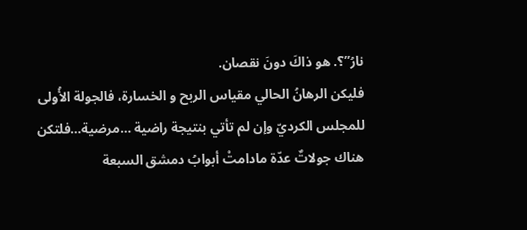نارُ”؟. هو ذاكَ دونَ نقصان.
فليكن الرهانُ الحالي مقياس الربح و الخسارة، فالجولة الأُولى للمجلس الكرديّ وإن لم تأتي بنتيجة راضية …مرضية…فلتكن هناك جولاتٌ عدّة مادامتْ أبوابُ دمشق السبعة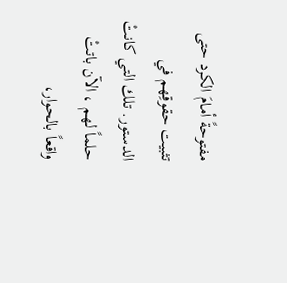مفتوحةً أمامَ الكرد حتى تثبيت حقوقِهم في الدستور. تلك التي كانتْ حلماً لهم ، الآن باتتْ واقعاً بالحوار،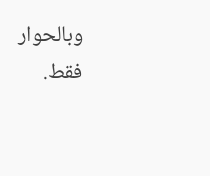وبالحوار فقط.